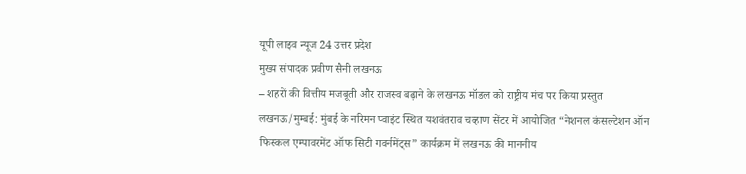यूपी लाइव न्यूज 24 उत्तर प्रदेश
मुख्य संपादक प्रवीण सैनी लखनऊ
– शहरों की वित्तीय मजबूती और राजस्व बढ़ाने के लखनऊ मॉडल को राष्ट्रीय मंच पर किया प्रस्तुत
लखनऊ/मुम्बई: मुंबई के नरिमन प्वाइंट स्थित यशवंतराव चव्हाण सेंटर में आयोजित “नेशनल कंसल्टेशन ऑन फिस्कल एम्पावरमेंट ऑफ सिटी गवर्नमेंट्स” कार्यक्रम में लखनऊ की माननीय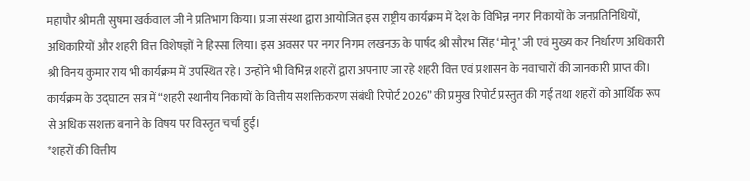महापौर श्रीमती सुषमा खर्कवाल जी ने प्रतिभाग किया। प्रजा संस्था द्वारा आयोजित इस राष्ट्रीय कार्यक्रम में देश के विभिन्न नगर निकायों के जनप्रतिनिधियों, अधिकारियों और शहरी वित्त विशेषज्ञों ने हिस्सा लिया। इस अवसर पर नगर निगम लखनऊ के पार्षद श्री सौरभ सिंह ‘मोनू’ जी एवं मुख्य कर निर्धारण अधिकारी श्री विनय कुमार राय भी कार्यक्रम में उपस्थित रहे। उन्होंने भी विभिन्न शहरों द्वारा अपनाए जा रहे शहरी वित्त एवं प्रशासन के नवाचारों की जानकारी प्राप्त की। कार्यक्रम के उद्घाटन सत्र में “शहरी स्थानीय निकायों के वित्तीय सशक्तिकरण संबंधी रिपोर्ट 2026” की प्रमुख रिपोर्ट प्रस्तुत की गई तथा शहरों को आर्थिक रूप से अधिक सशक्त बनाने के विषय पर विस्तृत चर्चा हुई।
*शहरों की वित्तीय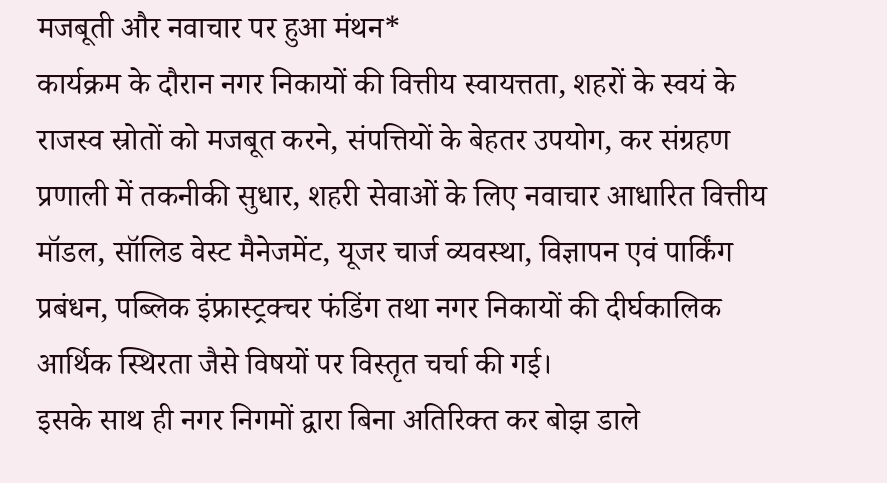मजबूती और नवाचार पर हुआ मंथन*
कार्यक्रम के दौरान नगर निकायों की वित्तीय स्वायत्तता, शहरों के स्वयं के राजस्व स्रोतों को मजबूत करने, संपत्तियों के बेहतर उपयोग, कर संग्रहण प्रणाली में तकनीकी सुधार, शहरी सेवाओं के लिए नवाचार आधारित वित्तीय मॉडल, सॉलिड वेस्ट मैनेजमेंट, यूजर चार्ज व्यवस्था, विज्ञापन एवं पार्किंग प्रबंधन, पब्लिक इंफ्रास्ट्रक्चर फंडिंग तथा नगर निकायों की दीर्घकालिक आर्थिक स्थिरता जैसे विषयों पर विस्तृत चर्चा की गई।
इसके साथ ही नगर निगमों द्वारा बिना अतिरिक्त कर बोझ डाले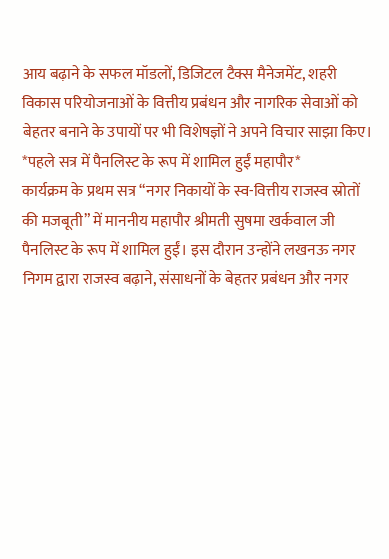आय बढ़ाने के सफल मॉडलों, डिजिटल टैक्स मैनेजमेंट, शहरी विकास परियोजनाओं के वित्तीय प्रबंधन और नागरिक सेवाओं को बेहतर बनाने के उपायों पर भी विशेषज्ञों ने अपने विचार साझा किए।
*पहले सत्र में पैनलिस्ट के रूप में शामिल हुईं महापौर*
कार्यक्रम के प्रथम सत्र “नगर निकायों के स्व-वित्तीय राजस्व स्रोतों की मजबूती” में माननीय महापौर श्रीमती सुषमा खर्कवाल जी पैनलिस्ट के रूप में शामिल हुईं। इस दौरान उन्होंने लखनऊ नगर निगम द्वारा राजस्व बढ़ाने, संसाधनों के बेहतर प्रबंधन और नगर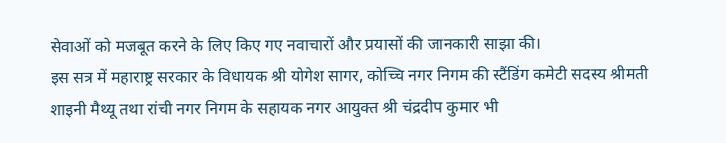सेवाओं को मजबूत करने के लिए किए गए नवाचारों और प्रयासों की जानकारी साझा की।
इस सत्र में महाराष्ट्र सरकार के विधायक श्री योगेश सागर, कोच्चि नगर निगम की स्टैंडिंग कमेटी सदस्य श्रीमती शाइनी मैथ्यू तथा रांची नगर निगम के सहायक नगर आयुक्त श्री चंद्रदीप कुमार भी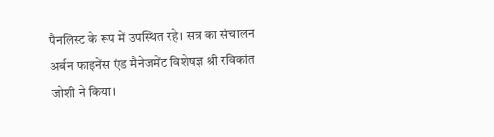पैनलिस्ट के रूप में उपस्थित रहे। सत्र का संचालन अर्बन फाइनेंस एंड मैनेजमेंट विशेषज्ञ श्री रविकांत जोशी ने किया।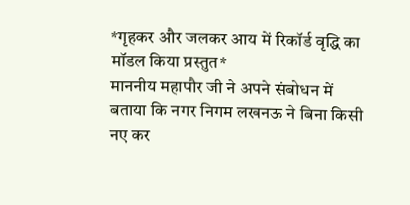*गृहकर और जलकर आय में रिकॉर्ड वृद्धि का मॉडल किया प्रस्तुत*
माननीय महापौर जी ने अपने संबोधन में बताया कि नगर निगम लखनऊ ने बिना किसी नए कर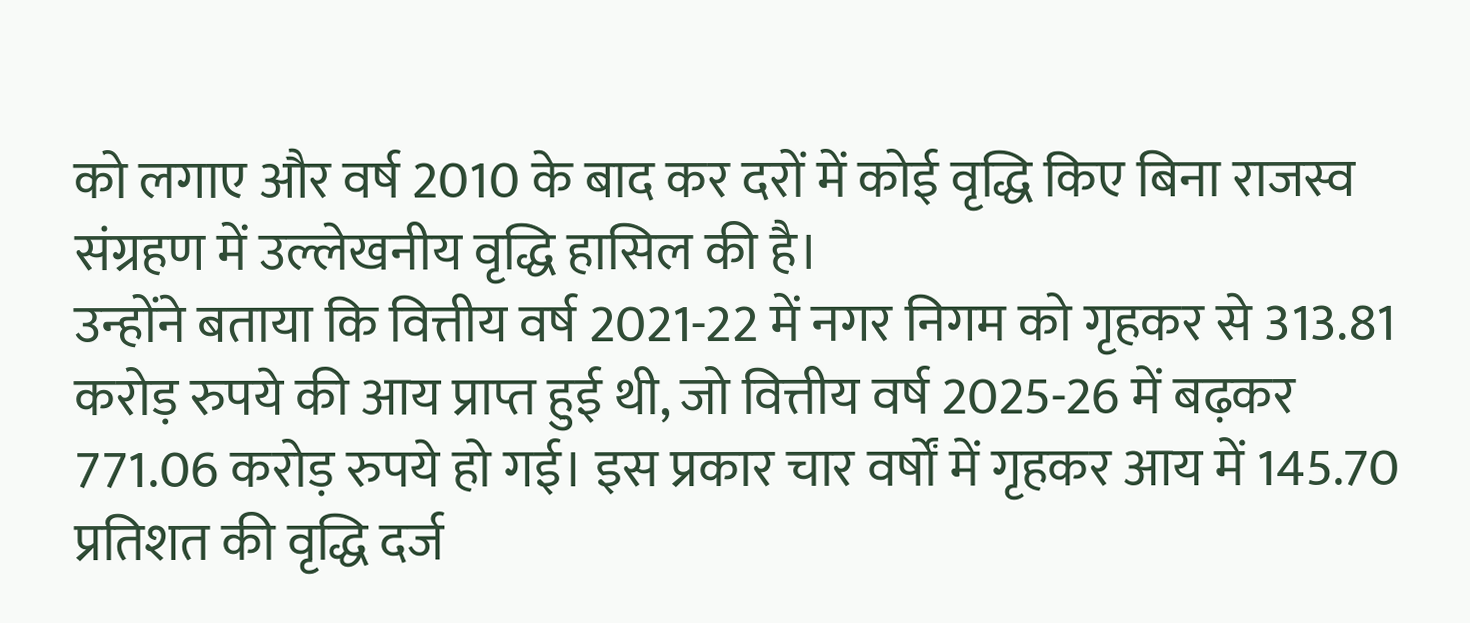को लगाए और वर्ष 2010 के बाद कर दरों में कोई वृद्धि किए बिना राजस्व संग्रहण में उल्लेखनीय वृद्धि हासिल की है।
उन्होंने बताया कि वित्तीय वर्ष 2021-22 में नगर निगम को गृहकर से 313.81 करोड़ रुपये की आय प्राप्त हुई थी, जो वित्तीय वर्ष 2025-26 में बढ़कर 771.06 करोड़ रुपये हो गई। इस प्रकार चार वर्षों में गृहकर आय में 145.70 प्रतिशत की वृद्धि दर्ज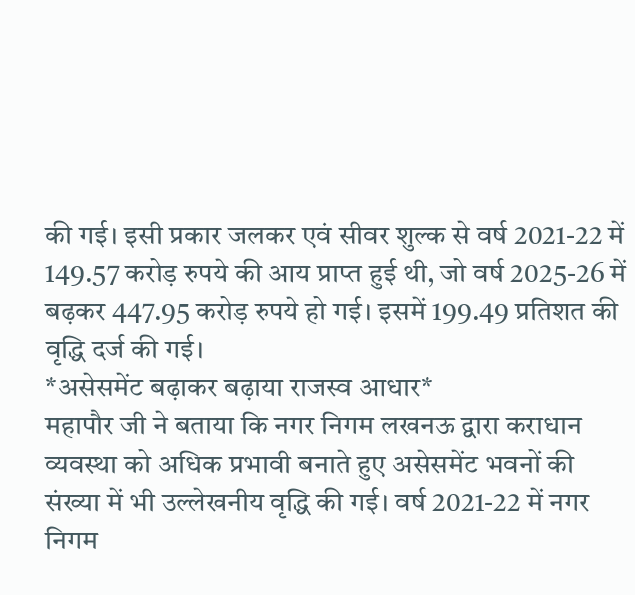की गई। इसी प्रकार जलकर एवं सीवर शुल्क से वर्ष 2021-22 में 149.57 करोड़ रुपये की आय प्राप्त हुई थी, जो वर्ष 2025-26 में बढ़कर 447.95 करोड़ रुपये हो गई। इसमें 199.49 प्रतिशत की वृद्धि दर्ज की गई।
*असेसमेंट बढ़ाकर बढ़ाया राजस्व आधार*
महापौर जी ने बताया कि नगर निगम लखनऊ द्वारा कराधान व्यवस्था को अधिक प्रभावी बनाते हुए असेसमेंट भवनों की संख्या में भी उल्लेखनीय वृद्धि की गई। वर्ष 2021-22 में नगर निगम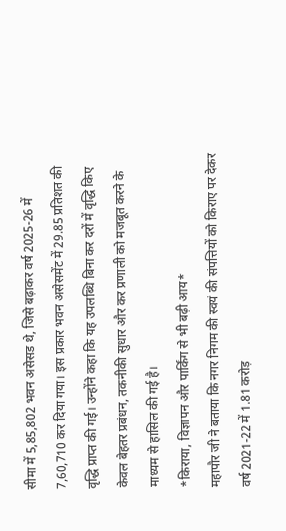सीमा में 5,85,802 भवन असेसड थे, जिसे बढ़ाकर वर्ष 2025-26 में 7,60,710 कर दिया गया। इस प्रकार भवन असेसमेंट में 29.85 प्रतिशत की वृद्धि प्राप्त की गई। उन्होंने कहा कि यह उपलब्धि बिना कर दरों में वृद्धि किए केवल बेहतर प्रबंधन, तकनीकी सुधार और कर प्रणाली को मजबूत करने के माध्यम से हासिल की गई है।
*किराया, विज्ञापन और पार्किंग से भी बढ़ी आय*
महापौर जी ने बताया कि नगर निगम की स्वयं की संपत्तियों को किराए पर देकर वर्ष 2021-22 में 1.81 करोड़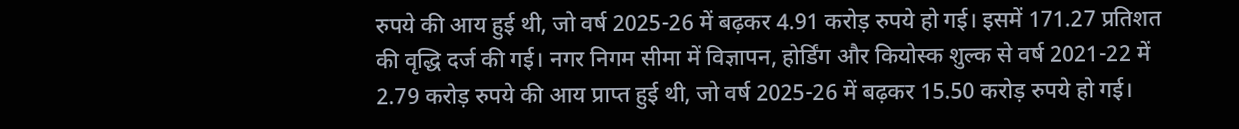रुपये की आय हुई थी, जो वर्ष 2025-26 में बढ़कर 4.91 करोड़ रुपये हो गई। इसमें 171.27 प्रतिशत की वृद्धि दर्ज की गई। नगर निगम सीमा में विज्ञापन, होर्डिंग और कियोस्क शुल्क से वर्ष 2021-22 में 2.79 करोड़ रुपये की आय प्राप्त हुई थी, जो वर्ष 2025-26 में बढ़कर 15.50 करोड़ रुपये हो गई।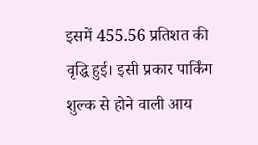इसमें 455.56 प्रतिशत की वृद्धि हुई। इसी प्रकार पार्किंग शुल्क से होने वाली आय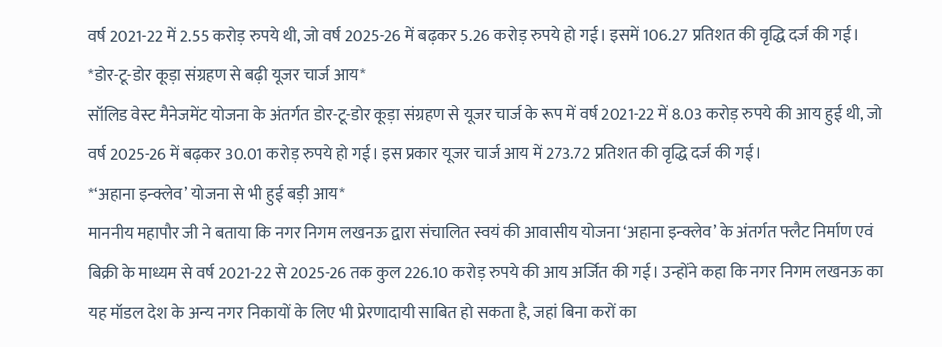वर्ष 2021-22 में 2.55 करोड़ रुपये थी, जो वर्ष 2025-26 में बढ़कर 5.26 करोड़ रुपये हो गई। इसमें 106.27 प्रतिशत की वृद्धि दर्ज की गई।
*डोर-टू-डोर कूड़ा संग्रहण से बढ़ी यूजर चार्ज आय*
सॉलिड वेस्ट मैनेजमेंट योजना के अंतर्गत डोर-टू-डोर कूड़ा संग्रहण से यूजर चार्ज के रूप में वर्ष 2021-22 में 8.03 करोड़ रुपये की आय हुई थी, जो वर्ष 2025-26 में बढ़कर 30.01 करोड़ रुपये हो गई। इस प्रकार यूजर चार्ज आय में 273.72 प्रतिशत की वृद्धि दर्ज की गई।
*‘अहाना इन्क्लेव’ योजना से भी हुई बड़ी आय*
माननीय महापौर जी ने बताया कि नगर निगम लखनऊ द्वारा संचालित स्वयं की आवासीय योजना ‘अहाना इन्क्लेव’ के अंतर्गत फ्लैट निर्माण एवं बिक्री के माध्यम से वर्ष 2021-22 से 2025-26 तक कुल 226.10 करोड़ रुपये की आय अर्जित की गई। उन्होंने कहा कि नगर निगम लखनऊ का यह मॉडल देश के अन्य नगर निकायों के लिए भी प्रेरणादायी साबित हो सकता है, जहां बिना करों का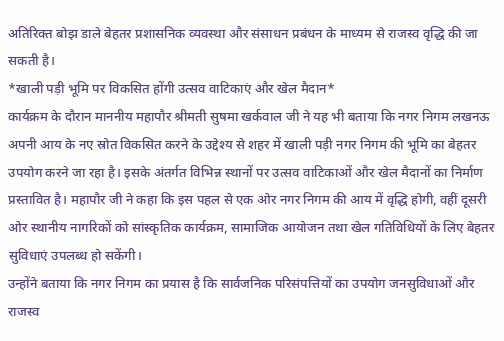अतिरिक्त बोझ डाले बेहतर प्रशासनिक व्यवस्था और संसाधन प्रबंधन के माध्यम से राजस्व वृद्धि की जा सकती है।
*खाली पड़ी भूमि पर विकसित होंगी उत्सव वाटिकाएं और खेल मैदान*
कार्यक्रम के दौरान माननीय महापौर श्रीमती सुषमा खर्कवाल जी ने यह भी बताया कि नगर निगम लखनऊ अपनी आय के नए स्रोत विकसित करने के उद्देश्य से शहर में खाली पड़ी नगर निगम की भूमि का बेहतर उपयोग करने जा रहा है। इसके अंतर्गत विभिन्न स्थानों पर उत्सव वाटिकाओं और खेल मैदानों का निर्माण प्रस्तावित है। महापौर जी ने कहा कि इस पहल से एक ओर नगर निगम की आय में वृद्धि होगी, वहीं दूसरी ओर स्थानीय नागरिकों को सांस्कृतिक कार्यक्रम, सामाजिक आयोजन तथा खेल गतिविधियों के लिए बेहतर सुविधाएं उपलब्ध हो सकेंगी।
उन्होंने बताया कि नगर निगम का प्रयास है कि सार्वजनिक परिसंपत्तियों का उपयोग जनसुविधाओं और राजस्व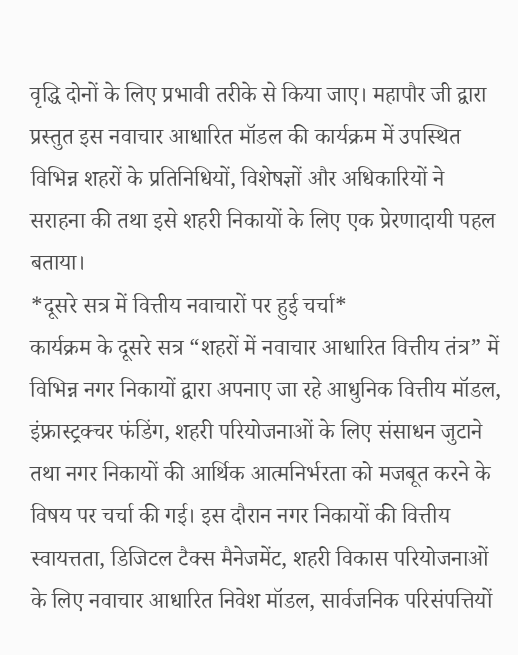वृद्धि दोनों के लिए प्रभावी तरीके से किया जाए। महापौर जी द्वारा प्रस्तुत इस नवाचार आधारित मॉडल की कार्यक्रम में उपस्थित विभिन्न शहरों के प्रतिनिधियों, विशेषज्ञों और अधिकारियों ने सराहना की तथा इसे शहरी निकायों के लिए एक प्रेरणादायी पहल बताया।
*दूसरे सत्र में वित्तीय नवाचारों पर हुई चर्चा*
कार्यक्रम के दूसरे सत्र “शहरों में नवाचार आधारित वित्तीय तंत्र” में विभिन्न नगर निकायों द्वारा अपनाए जा रहे आधुनिक वित्तीय मॉडल, इंफ्रास्ट्रक्चर फंडिंग, शहरी परियोजनाओं के लिए संसाधन जुटाने तथा नगर निकायों की आर्थिक आत्मनिर्भरता को मजबूत करने के विषय पर चर्चा की गई। इस दौरान नगर निकायों की वित्तीय स्वायत्तता, डिजिटल टैक्स मैनेजमेंट, शहरी विकास परियोजनाओं के लिए नवाचार आधारित निवेश मॉडल, सार्वजनिक परिसंपत्तियों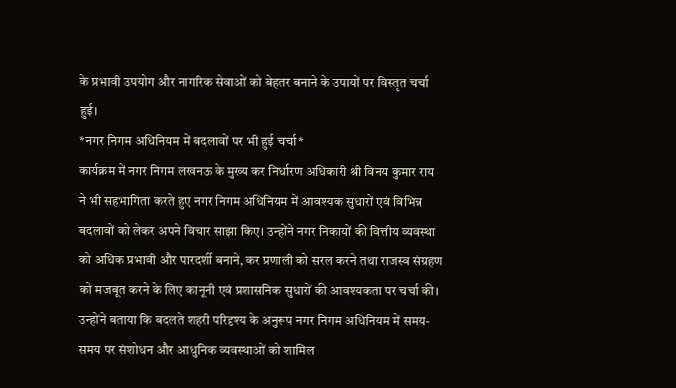के प्रभावी उपयोग और नागरिक सेवाओं को बेहतर बनाने के उपायों पर विस्तृत चर्चा हुई।
*नगर निगम अधिनियम में बदलावों पर भी हुई चर्चा*
कार्यक्रम में नगर निगम लखनऊ के मुख्य कर निर्धारण अधिकारी श्री विनय कुमार राय ने भी सहभागिता करते हुए नगर निगम अधिनियम में आवश्यक सुधारों एवं विभिन्न बदलावों को लेकर अपने विचार साझा किए। उन्होंने नगर निकायों की वित्तीय व्यवस्था को अधिक प्रभावी और पारदर्शी बनाने, कर प्रणाली को सरल करने तथा राजस्व संग्रहण को मजबूत करने के लिए कानूनी एवं प्रशासनिक सुधारों की आवश्यकता पर चर्चा की। उन्होंने बताया कि बदलते शहरी परिदृश्य के अनुरूप नगर निगम अधिनियम में समय-समय पर संशोधन और आधुनिक व्यवस्थाओं को शामिल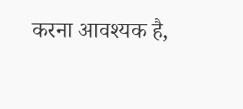करना आवश्यक है,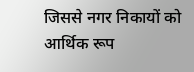जिससे नगर निकायों को आर्थिक रूप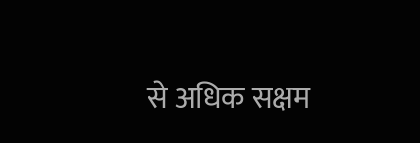से अधिक सक्षम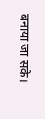बनाया जा सके।